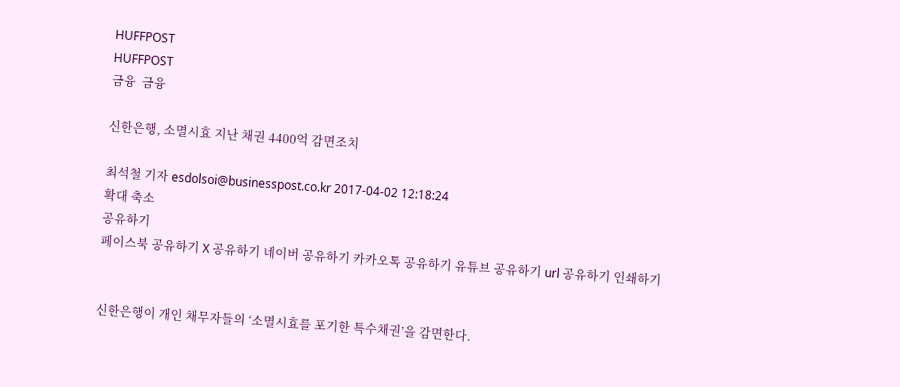HUFFPOST
HUFFPOST
금융  금융

신한은행, 소멸시효 지난 채권 4400억 감면조치

최석철 기자 esdolsoi@businesspost.co.kr 2017-04-02 12:18:24
확대 축소
공유하기
페이스북 공유하기 X 공유하기 네이버 공유하기 카카오톡 공유하기 유튜브 공유하기 url 공유하기 인쇄하기


신한은행이 개인 채무자들의 ‘소멸시효를 포기한 특수채권’을 감면한다.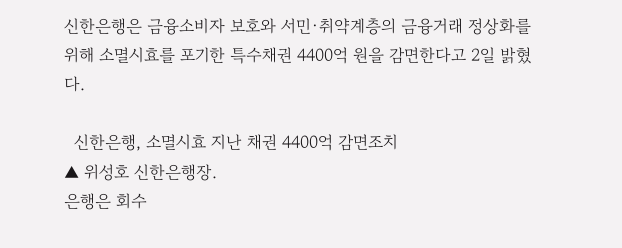신한은행은 금융소비자 보호와 서민∙취약계층의 금융거래 정상화를 위해 소멸시효를 포기한 특수채권 4400억 원을 감면한다고 2일 밝혔다.

  신한은행, 소멸시효 지난 채권 4400억 감면조치
▲ 위성호 신한은행장.
은행은 회수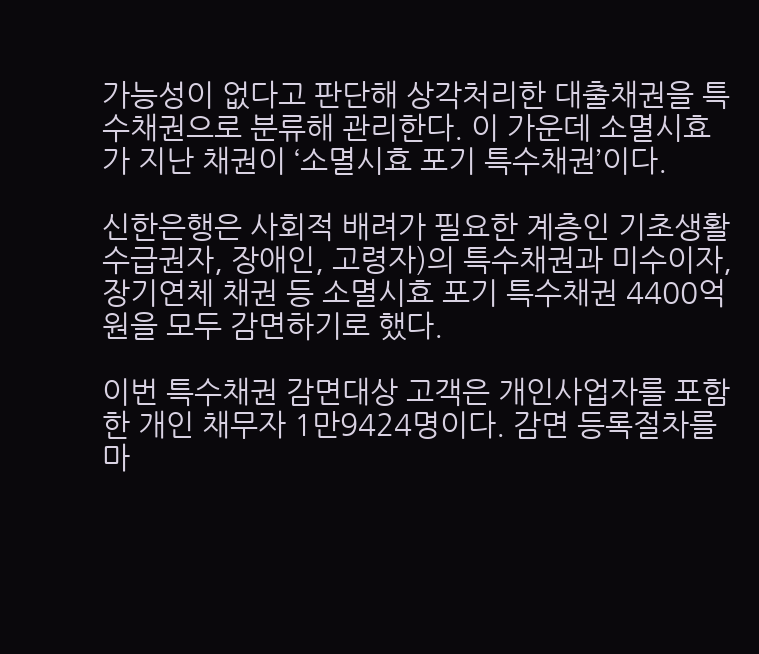가능성이 없다고 판단해 상각처리한 대출채권을 특수채권으로 분류해 관리한다. 이 가운데 소멸시효가 지난 채권이 ‘소멸시효 포기 특수채권’이다.

신한은행은 사회적 배려가 필요한 계층인 기초생활 수급권자, 장애인, 고령자)의 특수채권과 미수이자, 장기연체 채권 등 소멸시효 포기 특수채권 4400억 원을 모두 감면하기로 했다.

이번 특수채권 감면대상 고객은 개인사업자를 포함한 개인 채무자 1만9424명이다. 감면 등록절차를 마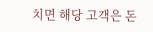치면 해당 고객은 돈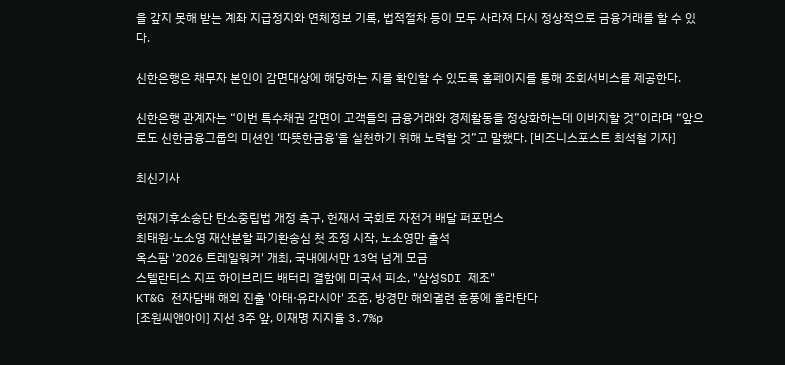을 갚지 못해 받는 계좌 지급정지와 연체정보 기록, 법적절차 등이 모두 사라져 다시 정상적으로 금융거래를 할 수 있다.

신한은행은 채무자 본인이 감면대상에 해당하는 지를 확인할 수 있도록 홈페이지를 통해 조회서비스를 제공한다.

신한은행 관계자는 “이번 특수채권 감면이 고객들의 금융거래와 경제활동을 정상화하는데 이바지할 것”이라며 “앞으로도 신한금융그룹의 미션인 ‘따뜻한금융’을 실천하기 위해 노력할 것”고 말했다. [비즈니스포스트 최석철 기자]

최신기사

헌재기후소송단 탄소중립법 개정 촉구, 헌재서 국회로 자전거 배달 퍼포먼스
최태원·노소영 재산분할 파기환송심 첫 조정 시작, 노소영만 출석
옥스팜 '2026 트레일워커' 개최, 국내에서만 13억 넘게 모금
스텔란티스 지프 하이브리드 배터리 결함에 미국서 피소, "삼성SDI 제조"
KT&G 전자담배 해외 진출 '아태·유라시아' 조준, 방경만 해외궐련 훈풍에 올라탄다
[조원씨앤아이] 지선 3주 앞, 이재명 지지율 3.7%p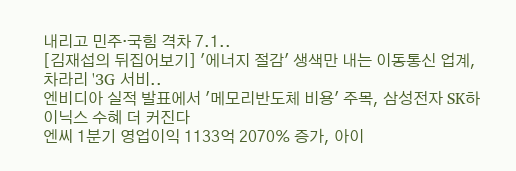내리고 민주·국힘 격차 7.1..
[김재섭의 뒤집어보기] '에너지 절감' 생색만 내는 이동통신 업계, 차라리 '3G 서비..
엔비디아 실적 발표에서 '메모리반도체 비용' 주목, 삼성전자 SK하이닉스 수혜 더 커진다
엔씨 1분기 영업이익 1133억 2070% 증가, 아이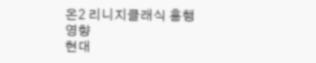온2 리니지클래식 흥행 영향
현대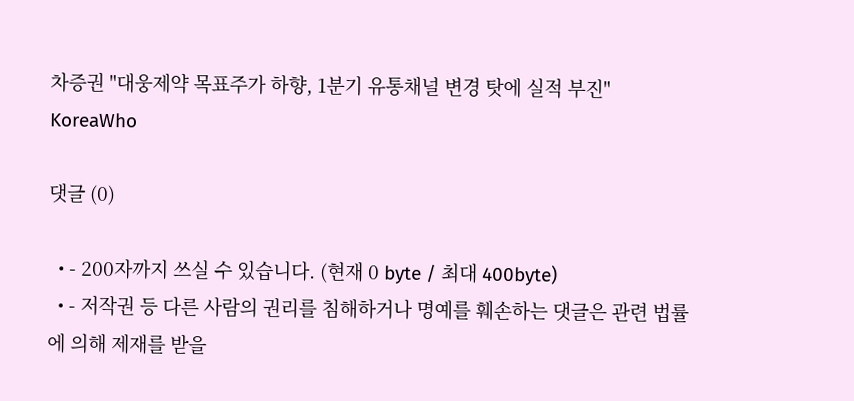차증권 "대웅제약 목표주가 하향, 1분기 유통채널 변경 탓에 실적 부진"
KoreaWho

댓글 (0)

  • - 200자까지 쓰실 수 있습니다. (현재 0 byte / 최대 400byte)
  • - 저작권 등 다른 사람의 권리를 침해하거나 명예를 훼손하는 댓글은 관련 법률에 의해 제재를 받을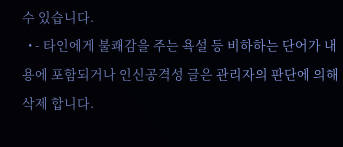수 있습니다.
  • - 타인에게 불쾌감을 주는 욕설 등 비하하는 단어가 내용에 포함되거나 인신공격성 글은 관리자의 판단에 의해 삭제 합니다.